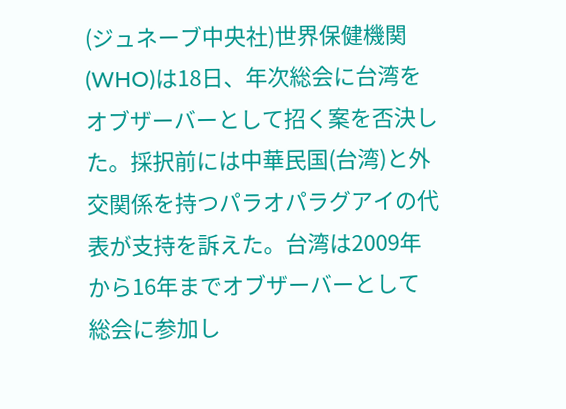(ジュネーブ中央社)世界保健機関(WHO)は18日、年次総会に台湾をオブザーバーとして招く案を否決した。採択前には中華民国(台湾)と外交関係を持つパラオパラグアイの代表が支持を訴えた。台湾は2009年から16年までオブザーバーとして総会に参加し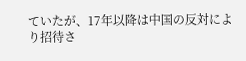ていたが、17年以降は中国の反対により招待さ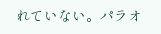れていない。パラオ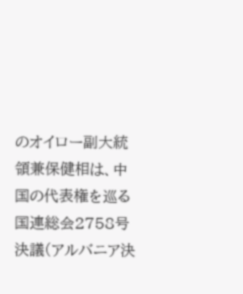のオイロー副大統領兼保健相は、中国の代表権を巡る国連総会2758号決議(アルバニア決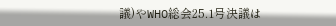議)やWHO総会25.1号決議は